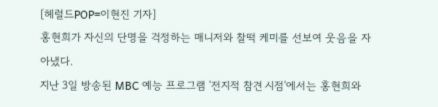[헤럴드POP=이현진 기자]
홍현희가 자신의 단명을 걱정하는 매니저와 찰떡 케미를 선보여 웃음을 자아냈다.
지난 3일 방송된 MBC 예능 프로그램 '전지적 참견 시점'에서는 홍현희와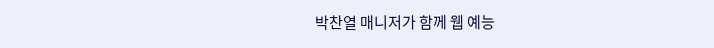박찬열 매니저가 함께 웹 예능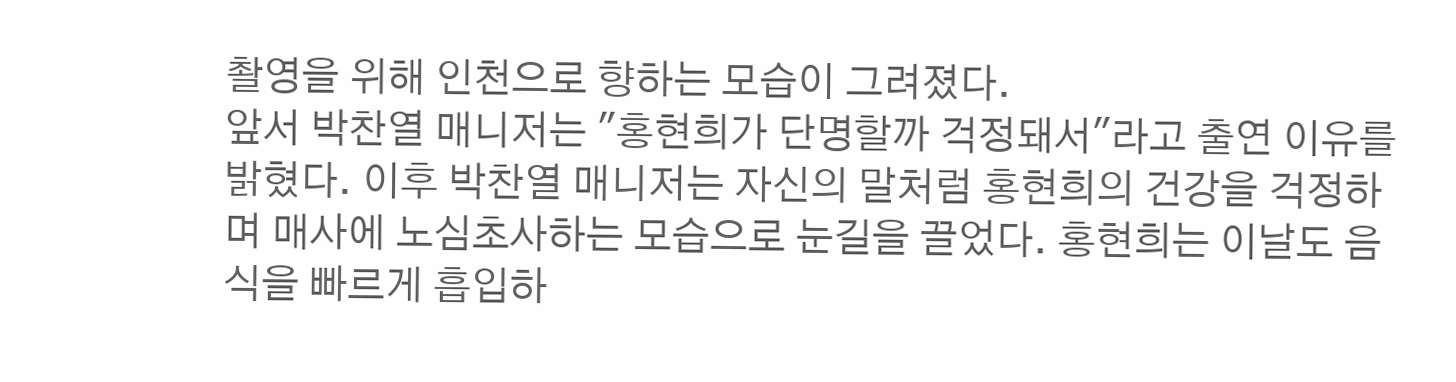촬영을 위해 인천으로 향하는 모습이 그려졌다.
앞서 박찬열 매니저는 "홍현희가 단명할까 걱정돼서"라고 출연 이유를 밝혔다. 이후 박찬열 매니저는 자신의 말처럼 홍현희의 건강을 걱정하며 매사에 노심초사하는 모습으로 눈길을 끌었다. 홍현희는 이날도 음식을 빠르게 흡입하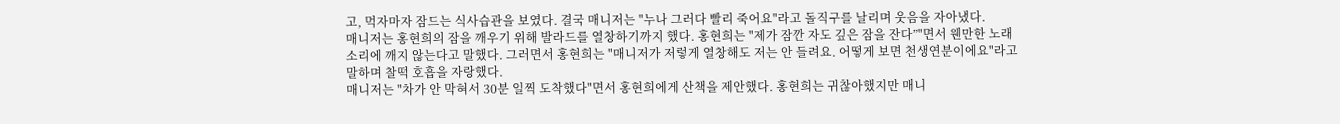고, 먹자마자 잠드는 식사습관을 보였다. 결국 매니저는 "누나 그러다 빨리 죽어요"라고 돌직구를 날리며 웃음을 자아냈다.
매니저는 홍현희의 잠을 깨우기 위해 발라드를 열창하기까지 했다. 홍현희는 "제가 잠깐 자도 깊은 잠을 잔다”"면서 웬만한 노래 소리에 깨지 않는다고 말했다. 그러면서 홍현희는 "매니저가 저렇게 열창해도 저는 안 들려요. 어떻게 보면 천생연분이에요"라고 말하며 찰떡 호흡을 자랑했다.
매니저는 "차가 안 막혀서 30분 일찍 도착했다"면서 홍현희에게 산책을 제안했다. 홍현희는 귀찮아했지만 매니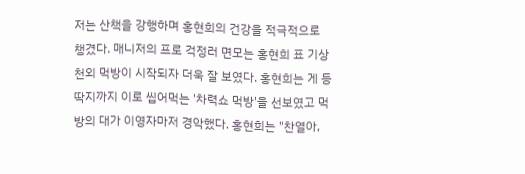저는 산책을 강행하며 홍현희의 건강을 적극적으로 챙겼다. 매니저의 프로 걱정러 면모는 홍현희 표 기상천외 먹방이 시작되자 더욱 잘 보였다. 홍현희는 게 등딱지까지 이로 씹어먹는 '차력쇼 먹방'을 선보였고 먹방의 대가 이영자마저 경악했다. 홍현희는 "찬열아,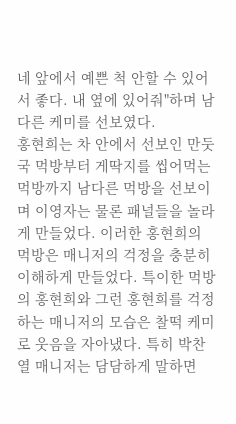네 앞에서 예쁜 척 안할 수 있어서 좋다. 내 옆에 있어줘"하며 남다른 케미를 선보였다.
홍현희는 차 안에서 선보인 만둣국 먹방부터 게딱지를 씹어먹는 먹방까지 남다른 먹방을 선보이며 이영자는 물론 패널들을 놀라게 만들었다. 이러한 홍현희의 먹방은 매니저의 걱정을 충분히 이해하게 만들었다. 특이한 먹방의 홍현희와 그런 홍현희를 걱정하는 매니저의 모습은 찰떡 케미로 웃음을 자아냈다. 특히 박찬열 매니저는 담담하게 말하면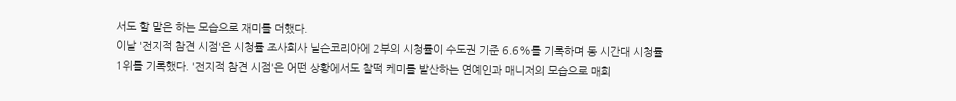서도 할 말은 하는 모습으로 재미를 더했다.
이날 '전지적 참견 시점'은 시청률 조사회사 닐슨코리아에 2부의 시청률이 수도권 기준 6.6%를 기록하며 동 시간대 시청률 1위를 기록했다. '전지적 참견 시점'은 어떤 상황에서도 찰떡 케미를 발산하는 연예인과 매니저의 모습으로 매회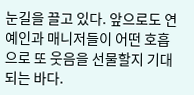눈길을 끌고 있다. 앞으로도 연예인과 매니저들이 어떤 호흡으로 또 웃음을 선물할지 기대되는 바다.